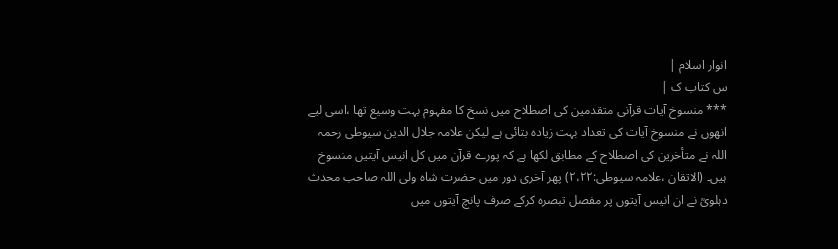انوار اسلام |
س کتاب ک |
*** منسوخ آیات قرآنی متقدمین کی اصطلاح میں نسخ کا مفہوم بہت وسیع تھا ،اسی لیے انھوں نے منسوخ آیات کی تعداد بہت زیادہ بتائی ہے لیکن علامہ جلال الدین سیوطی رحمہ اللہ نے متأخرین کی اصطلاح کے مطابق لکھا ہے کہ پورے قرآن میں کل انیس آیتیں منسوخ ہیں۔ (الاتقان ،علامہ سیوطی:۲،۲۲) پھر آخری دور میں حضرت شاہ ولی اللہ صاحب محدث دہلویؒ نے ان انیس آیتوں پر مفصل تبصرہ کرکے صرف پانچ آیتوں میں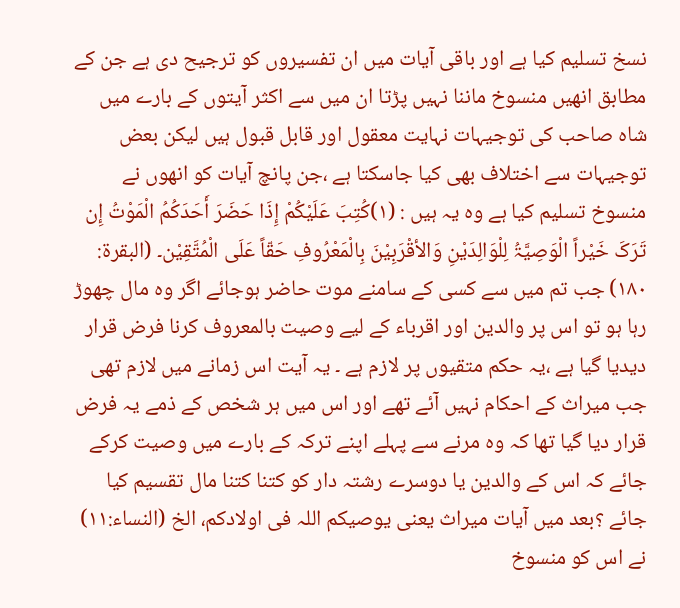نسخ تسلیم کیا ہے اور باقی آیات میں ان تفسیروں کو ترجیح دی ہے جن کے مطابق انھیں منسوخ ماننا نہیں پڑتا ان میں سے اکثر آیتوں کے بارے میں شاہ صاحب کی توجیہات نہایت معقول اور قابل قبول ہیں لیکن بعض توجیہات سے اختلاف بھی کیا جاسکتا ہے ،جن پانچ آیات کو انھوں نے منسوخ تسلیم کیا ہے وہ یہ ہیں : (۱)کُتِبَ عَلَیْکُمْ إِذَا حَضَرَ أَحَدَکُمُ الْمَوْتُ إِن تَرَکَ خَیْراً الْوَصِیَّۃُ لِلْوَالِدَیْنِ وَالأقْرَبِیْنَ بِالْمَعْرُوفِ حَقّاً عَلَی الْمُتَّقِیْن۔ (البقرۃ: ۱۸۰) جب تم میں سے کسی کے سامنے موت حاضر ہوجائے اگر وہ مال چھوڑ رہا ہو تو اس پر والدین اور اقرباء کے لیے وصیت بالمعروف کرنا فرض قرار دیدیا گیا ہے ،یہ حکم متقیوں پر لازم ہے ۔ یہ آیت اس زمانے میں لازم تھی جب میراث کے احکام نہیں آئے تھے اور اس میں ہر شخص کے ذمے یہ فرض قرار دیا گیا تھا کہ وہ مرنے سے پہلے اپنے ترکہ کے بارے میں وصیت کرکے جائے کہ اس کے والدین یا دوسرے رشتہ دار کو کتنا کتنا مال تقسیم کیا جائے ؟بعد میں آیات میراث یعنی یوصیکم اللہ فی اولادکم، الخ (النساء:۱۱) نے اس کو منسوخ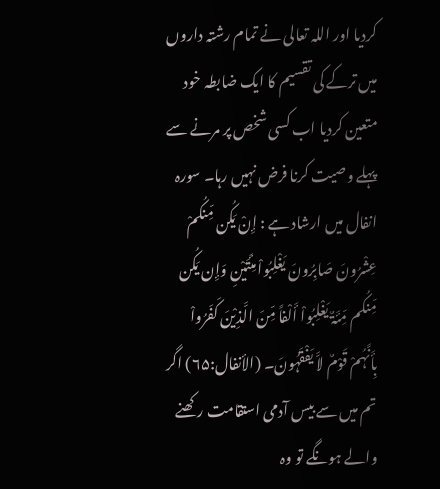کردیا اور اللہ تعالی نے تمام رشتہ داروں میں ترکے کی تقسیم کا ایک ضابطہ خود متعین کردیا اب کسی شخص پر مرنے سے پہلے وصیت کرنا فرض نہیں رہا۔ سورہ انفال میں ارشاد ہے : إِنْ یَکُن مِّنکُمْ عِشْرُونَ صَابِرُونَ یَغْلِبُواْ مِئَتَیْنِ وَإِن یَکُن مِّنکُم مِّئَۃٌ یَغْلِبُواْ أَلْفاً مِّنَ الَّذِیْنَ کَفَرُواْ بِأَنَّہُمْ قَوْمٌ لاَّ یَفْقَہُونَ۔ (الأنفال:۶۵) اگر تم میں سے بیس آدمی استقامت رکھنے والے ہونگے تو وہ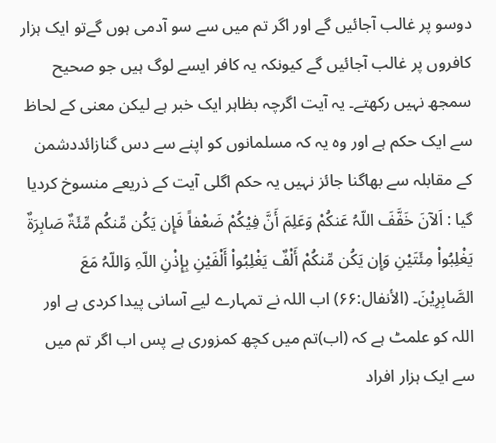دوسو پر غالب آجائیں گے اور اگر تم میں سے سو آدمی ہوں گےتو ایک ہزار کافروں پر غالب آجائیں گے کیونکہ یہ کافر ایسے لوگ ہیں جو صحیح سمجھ نہیں رکھتے۔ یہ آیت اگرچہ بظاہر ایک خبر ہے لیکن معنی کے لحاظ سے ایک حکم ہے اور وہ یہ کہ مسلمانوں کو اپنے سے دس گنازائددشمن کے مقابلہ سے بھاگنا جائز نہیں یہ حکم اگلی آیت کے ذریعے منسوخ کردیا گیا : اَلآنَ خَفَّفَ اللّہُ عَنکُمْ وَعَلِمَ أَنَّ فِیْکُمْ ضَعْفاً فَإِن یَکُن مِّنکُم مِّئَۃٌ صَابِرَۃٌ یَغْلِبُواْ مِئَتَیْنِ وَإِن یَکُن مِّنکُمْ أَلْفٌ یَغْلِبُواْ أَلْفَیْنِ بِإِذْنِ اللّہِ وَاللّہُ مَعَ الصَّابِرِیْنَ۔ (الأنفال:۶۶) اب اللہ نے تمہارے لیے آسانی پیدا کردی ہے اور اللہ کو علمٹ ہے کہ (اب)تم میں کچھ کمزوری ہے پس اب اگر تم میں سے ایک ہزار افراد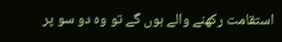استقامت رکھنے والے ہوں گے تو وہ دو سو پر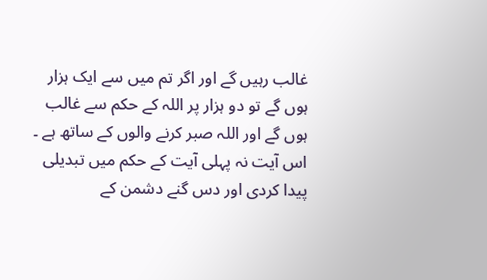غالب رہیں گے اور اگر تم میں سے ایک ہزار ہوں گے تو دو ہزار پر اللہ کے حکم سے غالب ہوں گے اور اللہ صبر کرنے والوں کے ساتھ ہے ۔ اس آیت نہ پہلی آیت کے حکم میں تبدیلی پیدا کردی اور دس گنے دشمن کے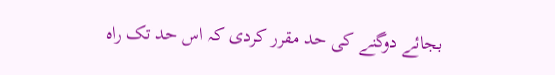بجائے دوگنے کی حد مقرر کردی کہ اس حد تک راہ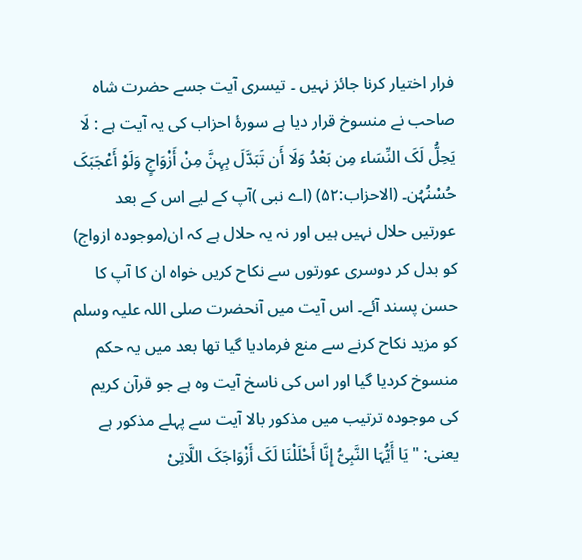فرار اختیار کرنا جائز نہیں ۔ تیسری آیت جسے حضرت شاہ صاحب نے منسوخ قرار دیا ہے سورۂ احزاب کی یہ آیت ہے : لَا یَحِلُّ لَکَ النِّسَاء مِن بَعْدُ وَلَا أَن تَبَدَّلَ بِہِنَّ مِنْ أَزْوَاجٍ وَلَوْ أَعْجَبَکَ حُسْنُہُن۔ (الاحزاب:۵۲) (اے نبی )آپ کے لیے اس کے بعد عورتیں حلال نہیں ہیں اور نہ یہ حلال ہے کہ ان(موجودہ ازواج) کو بدل کر دوسری عورتوں سے نکاح کریں خواہ ان کا آپ کا حسن پسند آئے۔ اس آیت میں آنحضرت صلی اللہ علیہ وسلم کو مزید نکاح کرنے سے منع فرمادیا گیا تھا بعد میں یہ حکم منسوخ کردیا گیا اور اس کی ناسخ آیت وہ ہے جو قرآن کریم کی موجودہ ترتیب میں مذکور بالا آیت سے پہلے مذکور ہے یعنی: "یَا أَیُّہَا النَّبِیُّ إِنَّا أَحْلَلْنَا لَکَ أَزْوَاجَکَ اللَّاتِیْ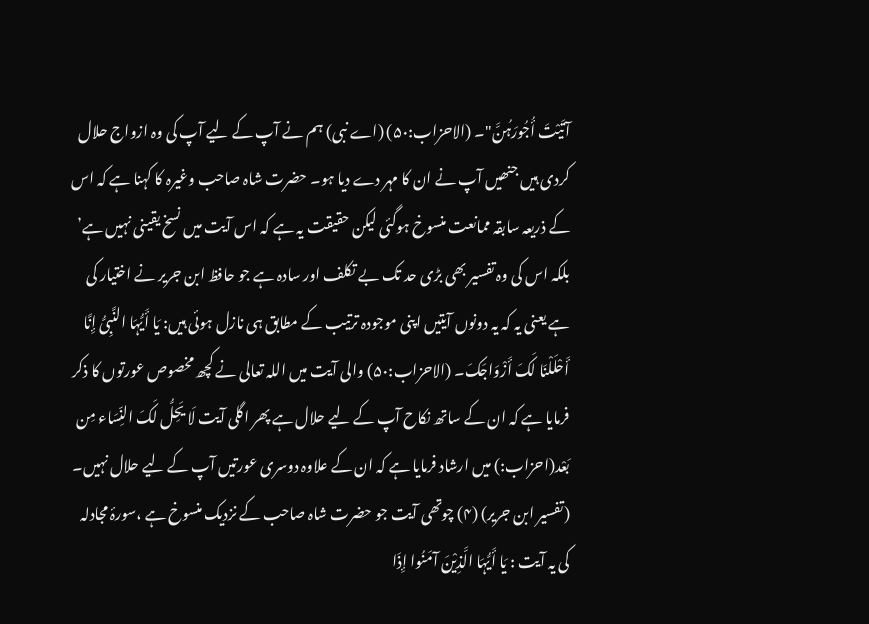آتَیْتَ أُجُورَہُنَّ"۔ (الاحزاب:۵۰) (اے نبی) ہم نے آپ کے لیے آپ کی وہ ازواج حلال کردی ہیں جنھیں آپ نے ان کا مہر دے دیا ہو۔ حضرت شاہ صاحب وغیرہ کا کہنا ہے کہ اس کے ذریعہ سابقہ ممانعت منسوخ ہوگئی لیکن حقیقت یہ ہے کہ اس آیت میں نسخ یقینی نہیں ہے’ بلکہ اس کی وہ تفسیر بھی بڑی حد تک بے تکلف اور سادہ ہے جو حافظ ابن جریر نے اختیار کی ہے یعنی یہ کہ یہ دونوں آیتیں اپنی موجودہ ترتیب کے مطابق ہی نازل ہوئی ہیں: یَا أَیُّہَا النَّبِیُّ إِنَّا أَحْلَلْنَا لَکَ أَزْوَاجَکَ۔ (الاحزاب:۵۰) والی آیت میں اللہ تعالی نے کچھ مخصوص عورتوں کا ذکر فرمایا ہے کہ ان کے ساتھ نکاح آپ کے لیے حلال ہے پھر اگلی آیت لَا یَحِلُّ لَکَ النِّسَاء مِن بَعْد(احزاب:) میں ارشاد فرمایا ہے کہ ان کے علاوہ دوسری عورتیں آپ کے لیے حلال نہیں۔ (تفسیر ابن جریر) (۴) چوتھی آیت جو حضرت شاہ صاحب کے نزدیک منسوخ ہے ،سورۂ مجادلہ کی یہ آیت : یَا أَیُّہَا الَّذِیْنَ آمَنُوا إِذَا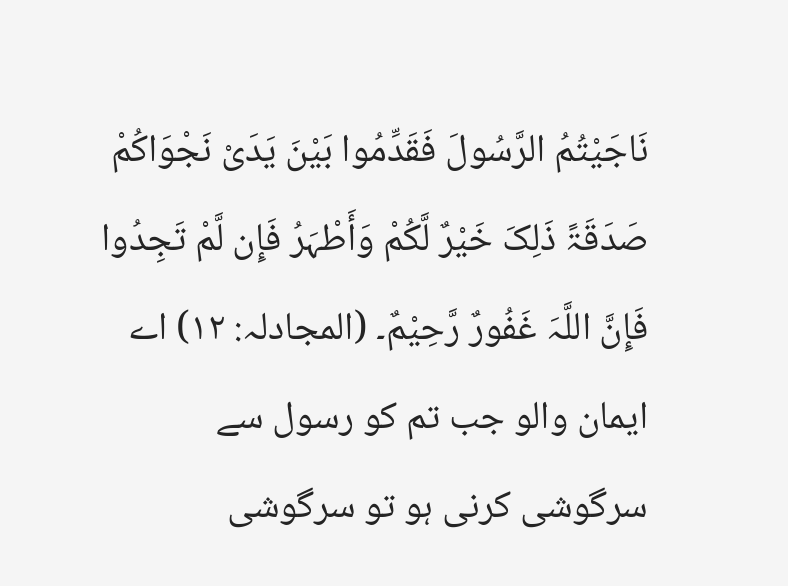نَاجَیْتُمُ الرَّسُولَ فَقَدِّمُوا بَیْنَ یَدَیْ نَجْوَاکُمْ صَدَقَۃً ذَلِکَ خَیْرٌ لَّکُمْ وَأَطْہَرُ فَإِن لَّمْ تَجِدُوا فَإِنَّ اللَّہَ غَفُورٌ رَّحِیْمٌ۔ (المجادلہ: ۱۲) اے ایمان والو جب تم کو رسول سے سرگوشی کرنی ہو تو سرگوشی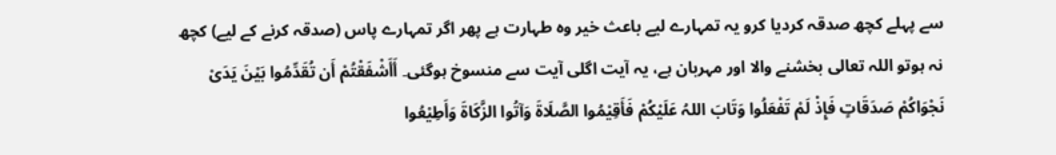سے پہلے کچھ صدقہ کردیا کرو یہ تمہارے لیے باعث خیر وہ طہارت ہے پھر اگر تمہارے پاس (صدقہ کرنے کے لیے) کچھ نہ ہوتو اللہ تعالی بخشنے والا اور مہربان ہے، یہ آیت اگلی آیت سے منسوخ ہوگئی۔ أَأَشْفَقْتُمْ أَن تُقَدِّمُوا بَیْنَ یَدَیْ نَجْوَاکُمْ صَدَقَاتٍ فَإِذْ لَمْ تَفْعَلُوا وَتَابَ اللہُ عَلَیْکُمْ فَأَقِیْمُوا الصَّلَاۃَ وَآتُوا الزَّکَاۃَ وَأَطِیْعُوا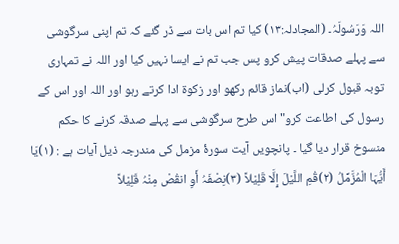اللہ وَرَسُولَہُ۔ (المجادلہ:۱۳) کیا تم اس بات سے ڈر گئے کہ تم اپنی سرگوشی سے پہلے صدقات پیش کرو پس جب تم نے ایسا نہیں کیا اور اللہ نے تمہاری توبہ قبول کرلی (اب)نماز قائم رکھو اور زکوۃ ادا کرتے رہو اور اللہ اور اس کے رسول کی اطاعت کرو"اس طرح سرگوشی سے پہلے صدقہ کرنے کا حکم منسوخ قرار دیا گیا ۔ پانچویں آیت سورۂ مزمل کی مندرجہ ذیل آیات ہے : (۱)یَا أَیُّہَا الْمُزَّمِّلُ (۲)قُمِ اللَّیْلَ إِلَّا قَلِیْلاً (۳)نِصْفَہُ أَوِ انقُصْ مِنْہُ قَلِیْلاً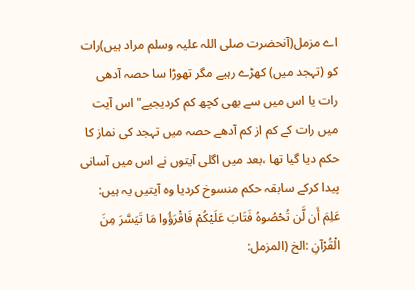اے مزمل(آنحضرت صلی اللہ علیہ وسلم مراد ہیں)رات کو (تہجد میں) کھڑے رہیے مگر تھوڑا سا حصہ آدھی رات یا اس میں سے بھی کچھ کم کردیجیے"اس آیت میں رات کے کم از کم آدھے حصہ میں تہجد کی نماز کا حکم دیا گیا تھا ،بعد میں اگلی آیتوں نے اس میں آسانی پیدا کرکے سابقہ حکم منسوخ کردیا وہ آیتیں یہ ہیں: عَلِمَ أَن لَّن تُحْصُوہُ فَتَابَ عَلَیْکُمْ فَاقْرَؤُوا مَا تَیَسَّرَ مِنَ الْقُرْآنِ :الخ (المزمل: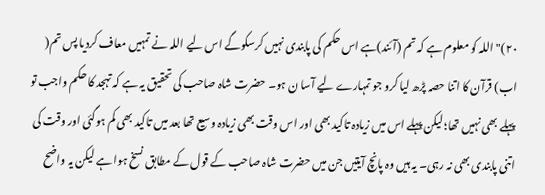۲۰)" اللہ کو معلوم ہے کہ تم (آئند)ہے اس حکم کی پابندی نہیں کرسکوگے اس لیے اللہ نے تمہیں معاف کردیا پس تم( اب) قرآن کا اتنا حصہ پڑھ لیا کرو جو تمہارے لیے آسا ن ہو۔ حضرت شاہ صاحب کی تحقیق یہ ہے کہ تہجد کا حکم واجب تو پہلے بھی نہیں تھا؛ لیکن پہلے اس میں زیادہ تاکید بھی اور اس وقت بھی زیادہ وسیع تھا بعد میں تاکید بھی کم ہوگئی اور وقت کی اتنی پابندی بھی نہ رہی۔ یہ ہیں وہ پانچ آیتیں جن میں حضرت شاہ صاحب کے قول کے مطابق نسخ ہوا ہے لیکن یہ واضح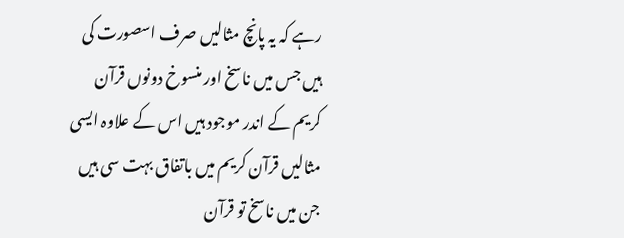رہے کہ یہ پانچ مثالیں صرف اسصورت کی ہیں جس میں ناسخ اور منسوخ دونوں قرآن کریم کے اندر موجود ہیں اس کے علاوہ ایسی مثالیں قرآن کریم میں باتفاق بہت سی ہیں جن میں ناسخ تو قرآن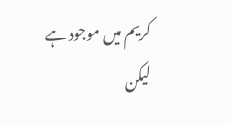کریم میں موجود ہے لیکن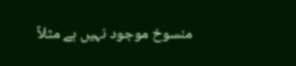منسوخ موجود نہیں ہے مثلاً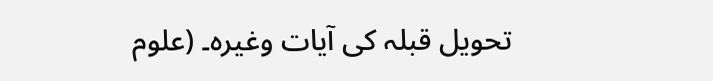تحویل قبلہ کی آیات وغیرہ۔ (علوم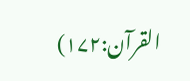القرآن:۱۷۲)